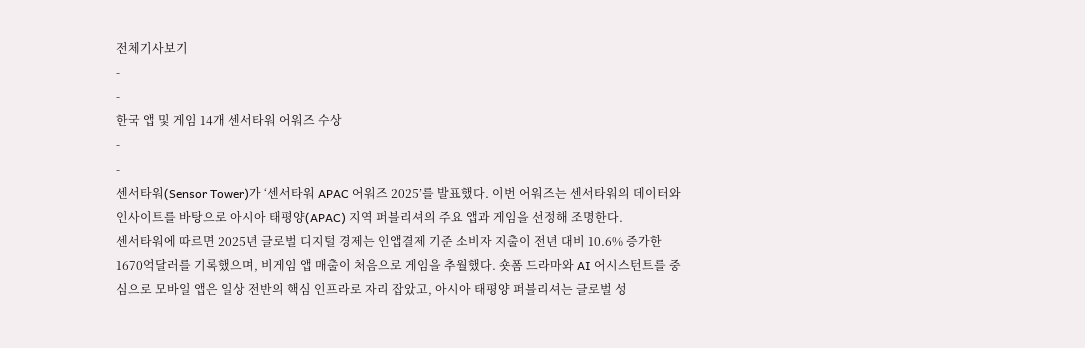전체기사보기
-
-
한국 앱 및 게임 14개 센서타워 어워즈 수상
-
-
센서타워(Sensor Tower)가 ‘센서타워 APAC 어워즈 2025’를 발표했다. 이번 어워즈는 센서타워의 데이터와 인사이트를 바탕으로 아시아 태평양(APAC) 지역 퍼블리셔의 주요 앱과 게임을 선정해 조명한다.
센서타워에 따르면 2025년 글로벌 디지털 경제는 인앱결제 기준 소비자 지출이 전년 대비 10.6% 증가한 1670억달러를 기록했으며, 비게임 앱 매출이 처음으로 게임을 추월했다. 숏폼 드라마와 AI 어시스턴트를 중심으로 모바일 앱은 일상 전반의 핵심 인프라로 자리 잡았고, 아시아 태평양 퍼블리셔는 글로벌 성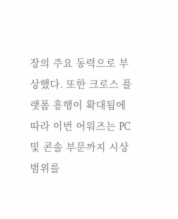장의 주요 동력으로 부상했다. 또한 크로스 플랫폼 흥행이 확대됨에 따라 이번 어워즈는 PC 및 콘솔 부문까지 시상 범위를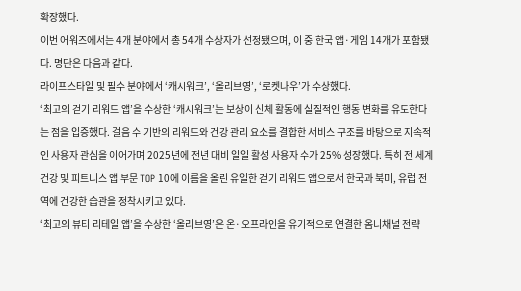확장했다.
이번 어워즈에서는 4개 분야에서 총 54개 수상자가 선정됐으며, 이 중 한국 앱·게임 14개가 포함됐다. 명단은 다음과 같다.
라이프스타일 및 필수 분야에서 ‘캐시워크’, ‘올리브영’, ‘로켓나우’가 수상했다.
‘최고의 걷기 리워드 앱’을 수상한 ‘캐시워크’는 보상이 신체 활동에 실질적인 행동 변화를 유도한다는 점을 입증했다. 걸음 수 기반의 리워드와 건강 관리 요소를 결합한 서비스 구조를 바탕으로 지속적인 사용자 관심을 이어가며 2025년에 전년 대비 일일 활성 사용자 수가 25% 성장했다. 특히 전 세계 건강 및 피트니스 앱 부문 TOP 10에 이름을 올린 유일한 걷기 리워드 앱으로서 한국과 북미, 유럽 전역에 건강한 습관을 정착시키고 있다.
‘최고의 뷰티 리테일 앱’을 수상한 ‘올리브영’은 온·오프라인을 유기적으로 연결한 옴니채널 전략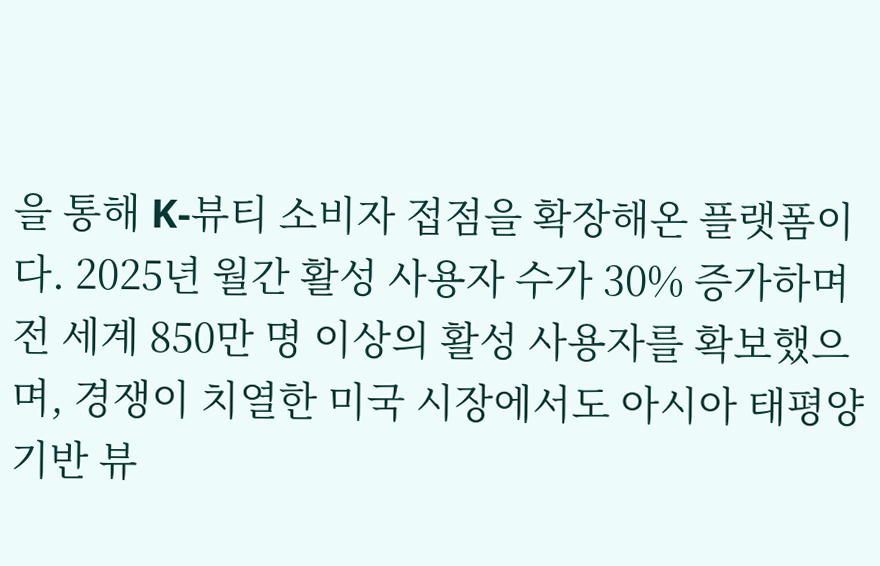을 통해 K-뷰티 소비자 접점을 확장해온 플랫폼이다. 2025년 월간 활성 사용자 수가 30% 증가하며 전 세계 850만 명 이상의 활성 사용자를 확보했으며, 경쟁이 치열한 미국 시장에서도 아시아 태평양 기반 뷰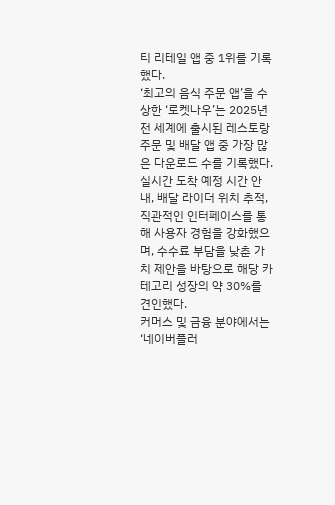티 리테일 앱 중 1위를 기록했다.
‘최고의 음식 주문 앱’을 수상한 ‘로켓나우’는 2025년 전 세계에 출시된 레스토랑 주문 및 배달 앱 중 가장 많은 다운로드 수를 기록했다. 실시간 도착 예정 시간 안내, 배달 라이더 위치 추적, 직관적인 인터페이스를 통해 사용자 경험을 강화했으며, 수수료 부담을 낮춘 가치 제안을 바탕으로 해당 카테고리 성장의 약 30%를 견인했다.
커머스 및 금융 분야에서는 ‘네이버플러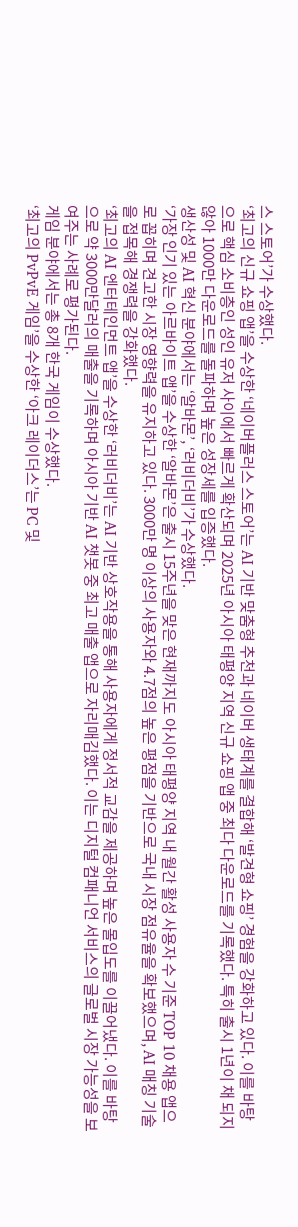스 스토어’가 수상했다.
‘최고의 신규 쇼핑 앱’을 수상한 ‘네이버플러스 스토어’는 AI 기반 맞춤형 추천과 네이버 생태계를 결합해 ‘발견형 쇼핑’ 경험을 강화하고 있다. 이를 바탕으로 핵심 소비층인 성인 유저 사이에서 빠르게 확산되며 2025년 아시아 태평양 지역 신규 쇼핑 앱 중 최다 다운로드를 기록했다. 특히 출시 1년이 채 되지 않아 1000만 다운로드를 돌파하며 높은 성장세를 입증했다.
생산성 및 AI 혁신 분야에서는 ‘알바몬’, ‘러비더비’가 수상했다.
‘가장 인기 있는 아르바이트 앱’을 수상한 ‘알바몬’은 출시 15주년을 맞은 현재까지도 아시아 태평양 지역 내 월간 활성 사용자 수 기준 TOP 10 채용 앱으로 꼽히며 견고한 시장 영향력을 유지하고 있다. 3000만 명 이상의 사용자와 4.7점의 높은 평점을 기반으로 국내 시장 점유율을 확보했으며, AI 매칭 기술을 접목해 경쟁력을 강화했다.
‘최고의 AI 엔터테인먼트 앱’을 수상한 ‘러비더비’는 AI 기반 상호작용을 통해 사용자에게 정서적 교감을 제공하며 높은 몰입도를 이끌어냈다. 이를 바탕으로 약 3000만달러의 매출을 기록하며 아시아 기반 AI 챗봇 중 최고 매출 앱으로 자리매김했다. 이는 디지털 컴패니언 서비스의 글로벌 시장 가능성을 보여주는 사례로 평가된다.
게임 분야에서는 총 8개 한국 게임이 수상했다.
‘최고의 PvPvE 게임’을 수상한 ‘아크 레이더스’는 PC 및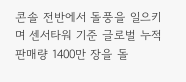콘솔 전반에서 돌풍을 일으키며 센서타워 기준 글로벌 누적 판매량 1400만 장을 돌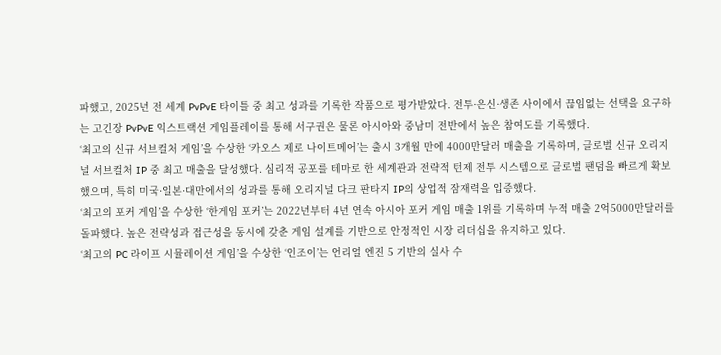파했고, 2025년 전 세계 PvPvE 타이틀 중 최고 성과를 기록한 작품으로 평가받았다. 전투·은신·생존 사이에서 끊임없는 선택을 요구하는 고긴장 PvPvE 익스트랙션 게임플레이를 통해 서구권은 물론 아시아와 중남미 전반에서 높은 참여도를 기록했다.
‘최고의 신규 서브컬처 게임’을 수상한 ‘카오스 제로 나이트메어’는 출시 3개월 만에 4000만달러 매출을 기록하며, 글로벌 신규 오리지널 서브컬처 IP 중 최고 매출을 달성했다. 심리적 공포를 테마로 한 세계관과 전략적 턴제 전투 시스템으로 글로벌 팬덤을 빠르게 확보했으며, 특히 미국·일본·대만에서의 성과를 통해 오리지널 다크 판타지 IP의 상업적 잠재력을 입증했다.
‘최고의 포커 게임’을 수상한 ‘한게임 포커’는 2022년부터 4년 연속 아시아 포커 게임 매출 1위를 기록하며 누적 매출 2억5000만달러를 돌파했다. 높은 전략성과 접근성을 동시에 갖춘 게임 설계를 기반으로 안정적인 시장 리더십을 유지하고 있다.
‘최고의 PC 라이프 시뮬레이션 게임’을 수상한 ‘인조이’는 언리얼 엔진 5 기반의 실사 수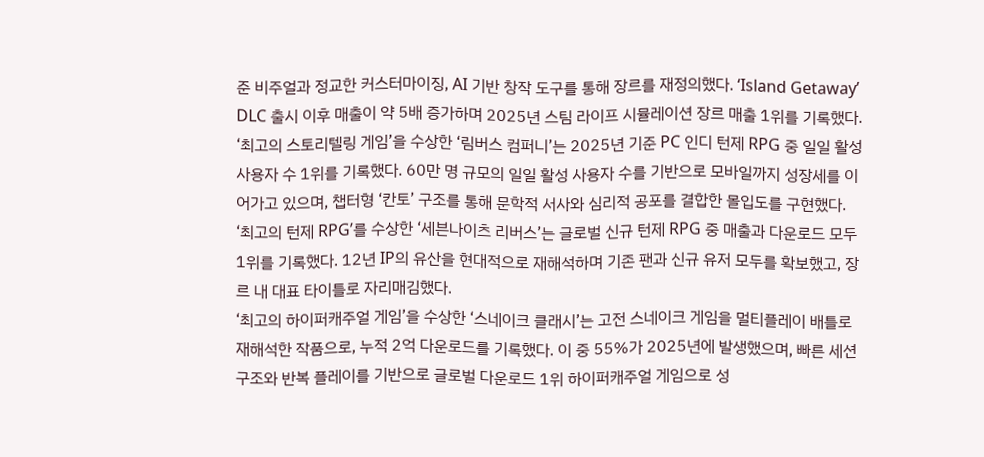준 비주얼과 정교한 커스터마이징, AI 기반 창작 도구를 통해 장르를 재정의했다. ‘Island Getaway’ DLC 출시 이후 매출이 약 5배 증가하며 2025년 스팀 라이프 시뮬레이션 장르 매출 1위를 기록했다.
‘최고의 스토리텔링 게임’을 수상한 ‘림버스 컴퍼니’는 2025년 기준 PC 인디 턴제 RPG 중 일일 활성 사용자 수 1위를 기록했다. 60만 명 규모의 일일 활성 사용자 수를 기반으로 모바일까지 성장세를 이어가고 있으며, 챕터형 ‘칸토’ 구조를 통해 문학적 서사와 심리적 공포를 결합한 몰입도를 구현했다.
‘최고의 턴제 RPG’를 수상한 ‘세븐나이츠 리버스’는 글로벌 신규 턴제 RPG 중 매출과 다운로드 모두 1위를 기록했다. 12년 IP의 유산을 현대적으로 재해석하며 기존 팬과 신규 유저 모두를 확보했고, 장르 내 대표 타이틀로 자리매김했다.
‘최고의 하이퍼캐주얼 게임’을 수상한 ‘스네이크 클래시’는 고전 스네이크 게임을 멀티플레이 배틀로 재해석한 작품으로, 누적 2억 다운로드를 기록했다. 이 중 55%가 2025년에 발생했으며, 빠른 세션 구조와 반복 플레이를 기반으로 글로벌 다운로드 1위 하이퍼캐주얼 게임으로 성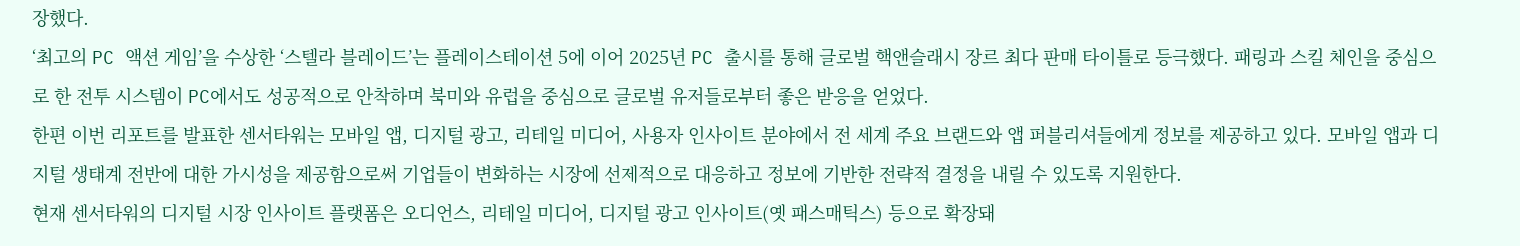장했다.
‘최고의 PC 액션 게임’을 수상한 ‘스텔라 블레이드’는 플레이스테이션 5에 이어 2025년 PC 출시를 통해 글로벌 핵앤슬래시 장르 최다 판매 타이틀로 등극했다. 패링과 스킬 체인을 중심으로 한 전투 시스템이 PC에서도 성공적으로 안착하며 북미와 유럽을 중심으로 글로벌 유저들로부터 좋은 받응을 얻었다.
한편 이번 리포트를 발표한 센서타워는 모바일 앱, 디지털 광고, 리테일 미디어, 사용자 인사이트 분야에서 전 세계 주요 브랜드와 앱 퍼블리셔들에게 정보를 제공하고 있다. 모바일 앱과 디지털 생태계 전반에 대한 가시성을 제공함으로써 기업들이 변화하는 시장에 선제적으로 대응하고 정보에 기반한 전략적 결정을 내릴 수 있도록 지원한다.
현재 센서타워의 디지털 시장 인사이트 플랫폼은 오디언스, 리테일 미디어, 디지털 광고 인사이트(옛 패스매틱스) 등으로 확장돼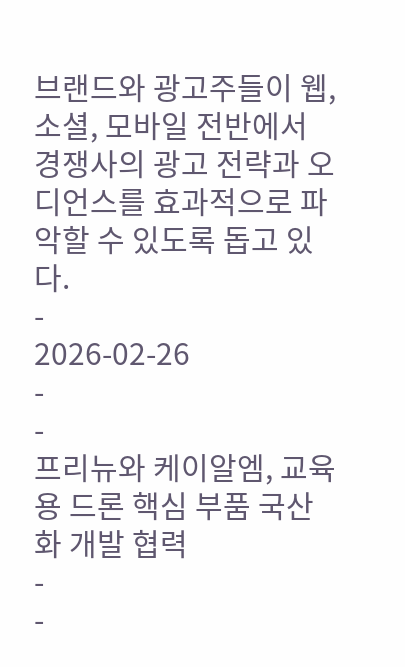브랜드와 광고주들이 웹, 소셜, 모바일 전반에서 경쟁사의 광고 전략과 오디언스를 효과적으로 파악할 수 있도록 돕고 있다.
-
2026-02-26
-
-
프리뉴와 케이알엠, 교육용 드론 핵심 부품 국산화 개발 협력
-
-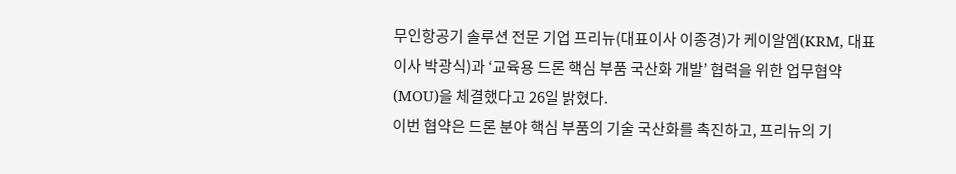무인항공기 솔루션 전문 기업 프리뉴(대표이사 이종경)가 케이알엠(KRM, 대표이사 박광식)과 ‘교육용 드론 핵심 부품 국산화 개발’ 협력을 위한 업무협약(MOU)을 체결했다고 26일 밝혔다.
이번 협약은 드론 분야 핵심 부품의 기술 국산화를 촉진하고, 프리뉴의 기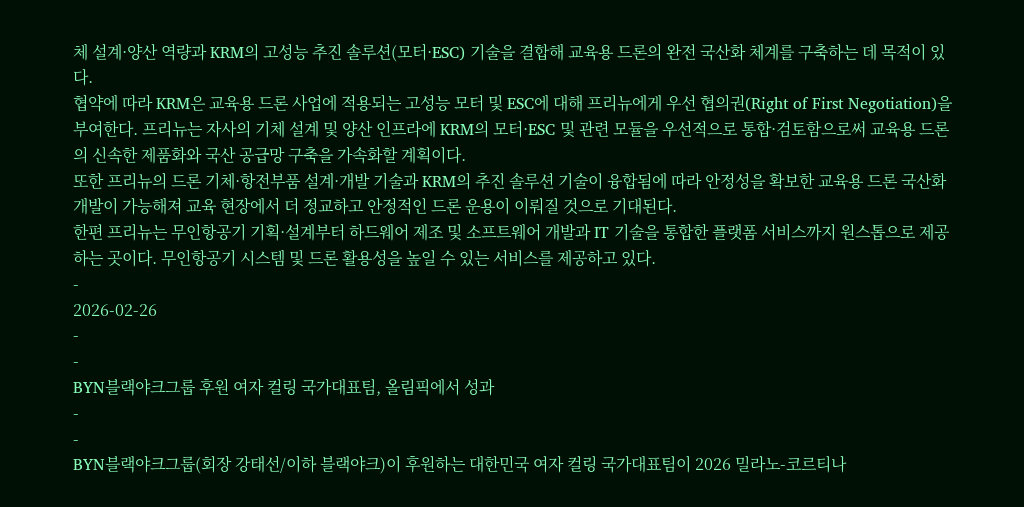체 설계·양산 역량과 KRM의 고성능 추진 솔루션(모터·ESC) 기술을 결합해 교육용 드론의 완전 국산화 체계를 구축하는 데 목적이 있다.
협약에 따라 KRM은 교육용 드론 사업에 적용되는 고성능 모터 및 ESC에 대해 프리뉴에게 우선 협의권(Right of First Negotiation)을 부여한다. 프리뉴는 자사의 기체 설계 및 양산 인프라에 KRM의 모터·ESC 및 관련 모듈을 우선적으로 통합·검토함으로써 교육용 드론의 신속한 제품화와 국산 공급망 구축을 가속화할 계획이다.
또한 프리뉴의 드론 기체·항전부품 설계·개발 기술과 KRM의 추진 솔루션 기술이 융합됨에 따라 안정성을 확보한 교육용 드론 국산화 개발이 가능해져 교육 현장에서 더 정교하고 안정적인 드론 운용이 이뤄질 것으로 기대된다.
한편 프리뉴는 무인항공기 기획·설계부터 하드웨어 제조 및 소프트웨어 개발과 IT 기술을 통합한 플랫폼 서비스까지 원스톱으로 제공하는 곳이다. 무인항공기 시스템 및 드론 활용성을 높일 수 있는 서비스를 제공하고 있다.
-
2026-02-26
-
-
BYN블랙야크그룹 후원 여자 컬링 국가대표팀, 올림픽에서 성과
-
-
BYN블랙야크그룹(회장 강태선/이하 블랙야크)이 후원하는 대한민국 여자 컬링 국가대표팀이 2026 밀라노-코르티나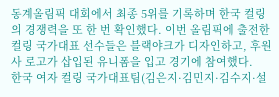동계올림픽 대회에서 최종 5위를 기록하며 한국 컬링의 경쟁력을 또 한 번 확인했다. 이번 올림픽에 출전한 컬링 국가대표 선수들은 블랙야크가 디자인하고, 후원사 로고가 삽입된 유니폼을 입고 경기에 참여했다.
한국 여자 컬링 국가대표팀(김은지·김민지·김수지·설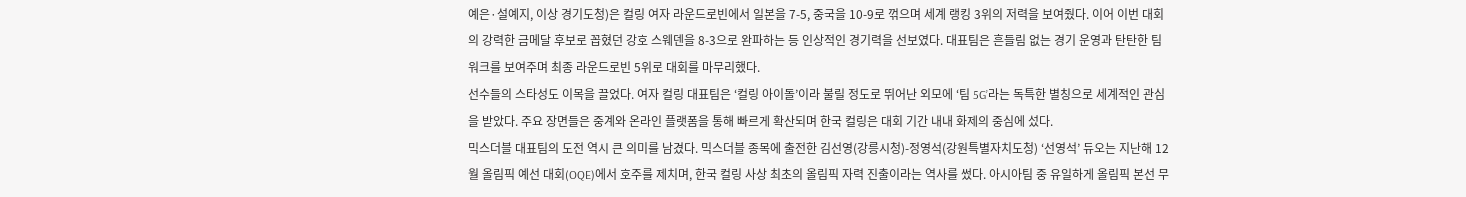예은·설예지, 이상 경기도청)은 컬링 여자 라운드로빈에서 일본을 7-5, 중국을 10-9로 꺾으며 세계 랭킹 3위의 저력을 보여줬다. 이어 이번 대회의 강력한 금메달 후보로 꼽혔던 강호 스웨덴을 8-3으로 완파하는 등 인상적인 경기력을 선보였다. 대표팀은 흔들림 없는 경기 운영과 탄탄한 팀워크를 보여주며 최종 라운드로빈 5위로 대회를 마무리했다.
선수들의 스타성도 이목을 끌었다. 여자 컬링 대표팀은 ‘컬링 아이돌’이라 불릴 정도로 뛰어난 외모에 ‘팀 5G’라는 독특한 별칭으로 세계적인 관심을 받았다. 주요 장면들은 중계와 온라인 플랫폼을 통해 빠르게 확산되며 한국 컬링은 대회 기간 내내 화제의 중심에 섰다.
믹스더블 대표팀의 도전 역시 큰 의미를 남겼다. 믹스더블 종목에 출전한 김선영(강릉시청)-정영석(강원특별자치도청) ‘선영석’ 듀오는 지난해 12월 올림픽 예선 대회(OQE)에서 호주를 제치며, 한국 컬링 사상 최초의 올림픽 자력 진출이라는 역사를 썼다. 아시아팀 중 유일하게 올림픽 본선 무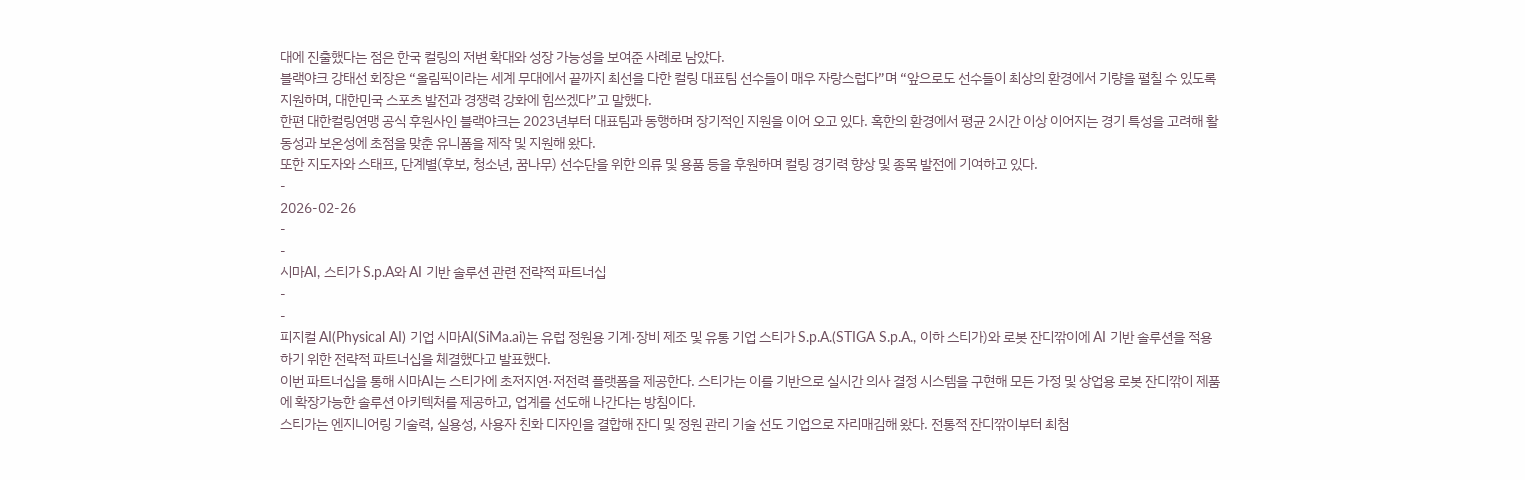대에 진출했다는 점은 한국 컬링의 저변 확대와 성장 가능성을 보여준 사례로 남았다.
블랙야크 강태선 회장은 “올림픽이라는 세계 무대에서 끝까지 최선을 다한 컬링 대표팀 선수들이 매우 자랑스럽다”며 “앞으로도 선수들이 최상의 환경에서 기량을 펼칠 수 있도록 지원하며, 대한민국 스포츠 발전과 경쟁력 강화에 힘쓰겠다”고 말했다.
한편 대한컬링연맹 공식 후원사인 블랙야크는 2023년부터 대표팀과 동행하며 장기적인 지원을 이어 오고 있다. 혹한의 환경에서 평균 2시간 이상 이어지는 경기 특성을 고려해 활동성과 보온성에 초점을 맞춘 유니폼을 제작 및 지원해 왔다.
또한 지도자와 스태프, 단계별(후보, 청소년, 꿈나무) 선수단을 위한 의류 및 용품 등을 후원하며 컬링 경기력 향상 및 종목 발전에 기여하고 있다.
-
2026-02-26
-
-
시마AI, 스티가 S.p.A와 AI 기반 솔루션 관련 전략적 파트너십
-
-
피지컬 AI(Physical AI) 기업 시마AI(SiMa.ai)는 유럽 정원용 기계·장비 제조 및 유통 기업 스티가 S.p.A.(STIGA S.p.A., 이하 스티가)와 로봇 잔디깎이에 AI 기반 솔루션을 적용하기 위한 전략적 파트너십을 체결했다고 발표했다.
이번 파트너십을 통해 시마AI는 스티가에 초저지연·저전력 플랫폼을 제공한다. 스티가는 이를 기반으로 실시간 의사 결정 시스템을 구현해 모든 가정 및 상업용 로봇 잔디깎이 제품에 확장가능한 솔루션 아키텍처를 제공하고, 업계를 선도해 나간다는 방침이다.
스티가는 엔지니어링 기술력, 실용성, 사용자 친화 디자인을 결합해 잔디 및 정원 관리 기술 선도 기업으로 자리매김해 왔다. 전통적 잔디깎이부터 최첨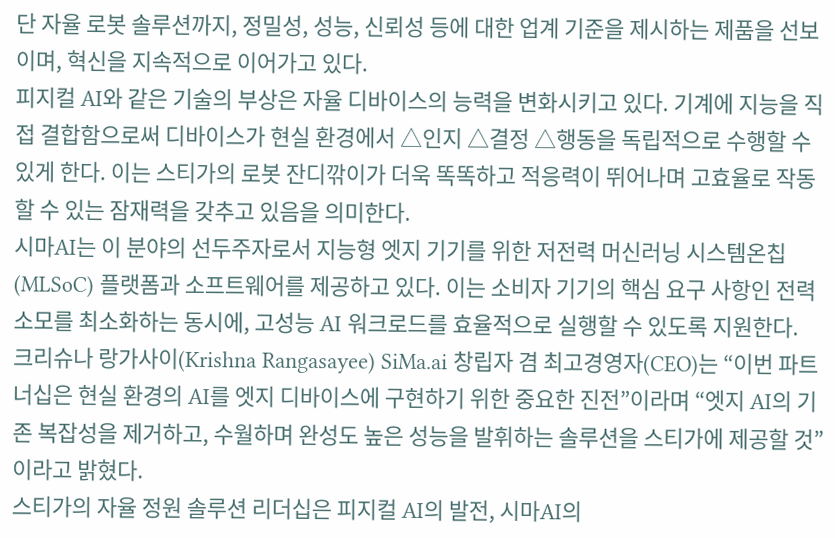단 자율 로봇 솔루션까지, 정밀성, 성능, 신뢰성 등에 대한 업계 기준을 제시하는 제품을 선보이며, 혁신을 지속적으로 이어가고 있다.
피지컬 AI와 같은 기술의 부상은 자율 디바이스의 능력을 변화시키고 있다. 기계에 지능을 직접 결합함으로써 디바이스가 현실 환경에서 △인지 △결정 △행동을 독립적으로 수행할 수 있게 한다. 이는 스티가의 로봇 잔디깎이가 더욱 똑똑하고 적응력이 뛰어나며 고효율로 작동할 수 있는 잠재력을 갖추고 있음을 의미한다.
시마AI는 이 분야의 선두주자로서 지능형 엣지 기기를 위한 저전력 머신러닝 시스템온칩(MLSoC) 플랫폼과 소프트웨어를 제공하고 있다. 이는 소비자 기기의 핵심 요구 사항인 전력 소모를 최소화하는 동시에, 고성능 AI 워크로드를 효율적으로 실행할 수 있도록 지원한다.
크리슈나 랑가사이(Krishna Rangasayee) SiMa.ai 창립자 겸 최고경영자(CEO)는 “이번 파트너십은 현실 환경의 AI를 엣지 디바이스에 구현하기 위한 중요한 진전”이라며 “엣지 AI의 기존 복잡성을 제거하고, 수월하며 완성도 높은 성능을 발휘하는 솔루션을 스티가에 제공할 것”이라고 밝혔다.
스티가의 자율 정원 솔루션 리더십은 피지컬 AI의 발전, 시마AI의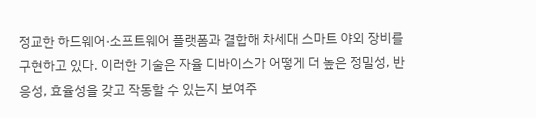정교한 하드웨어·소프트웨어 플랫폼과 결합해 차세대 스마트 야외 장비를 구현하고 있다. 이러한 기술은 자율 디바이스가 어떻게 더 높은 정밀성, 반응성, 효율성을 갖고 작동할 수 있는지 보여주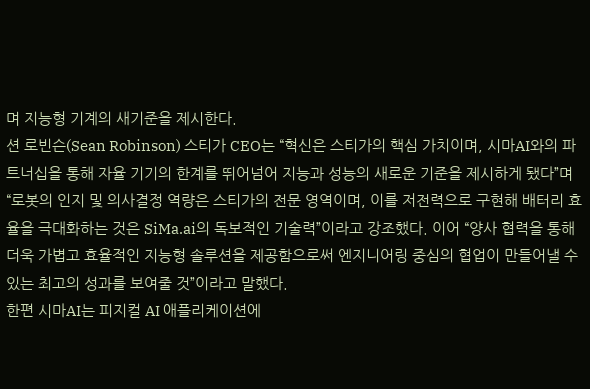며 지능형 기계의 새기준을 제시한다.
션 로빈슨(Sean Robinson) 스티가 CEO는 “혁신은 스티가의 핵심 가치이며, 시마AI와의 파트너십을 통해 자율 기기의 한계를 뛰어넘어 지능과 성능의 새로운 기준을 제시하게 됐다”며 “로봇의 인지 및 의사결정 역량은 스티가의 전문 영역이며, 이를 저전력으로 구현해 배터리 효율을 극대화하는 것은 SiMa.ai의 독보적인 기술력”이라고 강조했다. 이어 “양사 협력을 통해 더욱 가볍고 효율적인 지능형 솔루션을 제공함으로써 엔지니어링 중심의 협업이 만들어낼 수 있는 최고의 성과를 보여줄 것”이라고 말했다.
한편 시마AI는 피지컬 AI 애플리케이션에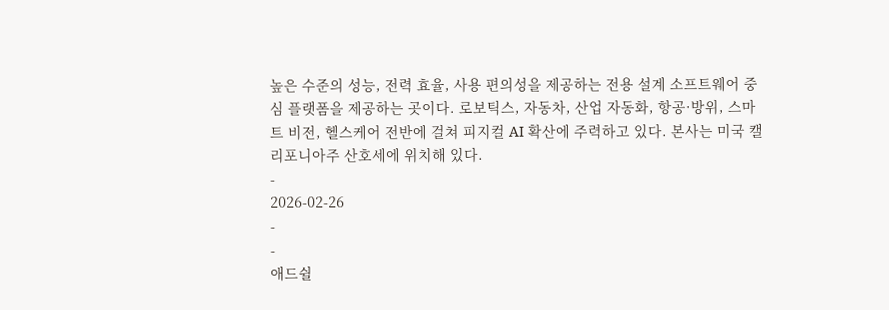높은 수준의 성능, 전력 효율, 사용 편의성을 제공하는 전용 설계 소프트웨어 중심 플랫폼을 제공하는 곳이다. 로보틱스, 자동차, 산업 자동화, 항공·방위, 스마트 비전, 헬스케어 전반에 걸쳐 피지컬 AI 확산에 주력하고 있다. 본사는 미국 캘리포니아주 산호세에 위치해 있다.
-
2026-02-26
-
-
애드쉴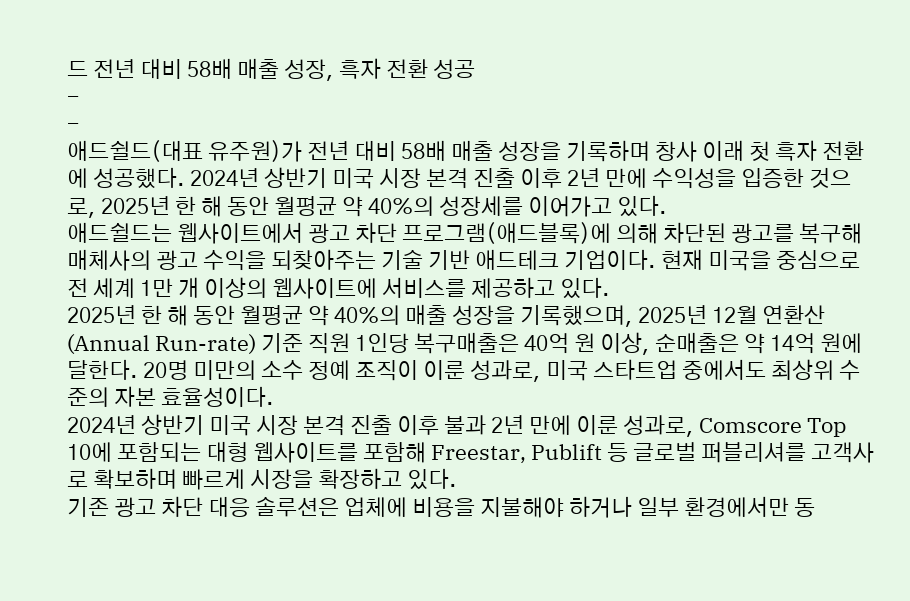드 전년 대비 58배 매출 성장, 흑자 전환 성공
-
-
애드쉴드(대표 유주원)가 전년 대비 58배 매출 성장을 기록하며 창사 이래 첫 흑자 전환에 성공했다. 2024년 상반기 미국 시장 본격 진출 이후 2년 만에 수익성을 입증한 것으로, 2025년 한 해 동안 월평균 약 40%의 성장세를 이어가고 있다.
애드쉴드는 웹사이트에서 광고 차단 프로그램(애드블록)에 의해 차단된 광고를 복구해 매체사의 광고 수익을 되찾아주는 기술 기반 애드테크 기업이다. 현재 미국을 중심으로 전 세계 1만 개 이상의 웹사이트에 서비스를 제공하고 있다.
2025년 한 해 동안 월평균 약 40%의 매출 성장을 기록했으며, 2025년 12월 연환산(Annual Run-rate) 기준 직원 1인당 복구매출은 40억 원 이상, 순매출은 약 14억 원에 달한다. 20명 미만의 소수 정예 조직이 이룬 성과로, 미국 스타트업 중에서도 최상위 수준의 자본 효율성이다.
2024년 상반기 미국 시장 본격 진출 이후 불과 2년 만에 이룬 성과로, Comscore Top 10에 포함되는 대형 웹사이트를 포함해 Freestar, Publift 등 글로벌 퍼블리셔를 고객사로 확보하며 빠르게 시장을 확장하고 있다.
기존 광고 차단 대응 솔루션은 업체에 비용을 지불해야 하거나 일부 환경에서만 동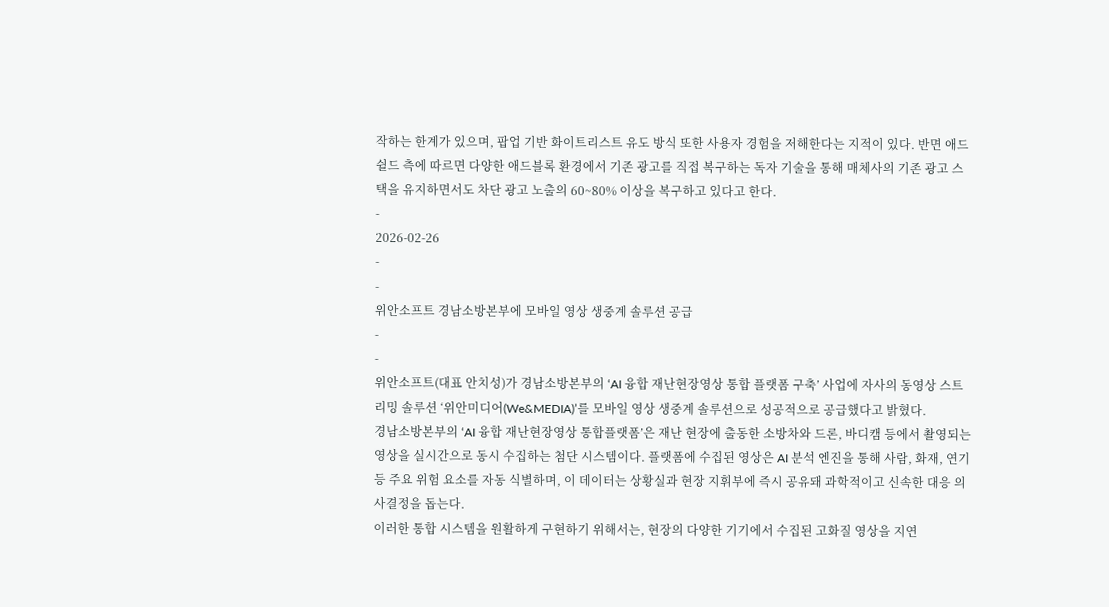작하는 한계가 있으며, 팝업 기반 화이트리스트 유도 방식 또한 사용자 경험을 저해한다는 지적이 있다. 반면 애드쉴드 측에 따르면 다양한 애드블록 환경에서 기존 광고를 직접 복구하는 독자 기술을 통해 매체사의 기존 광고 스택을 유지하면서도 차단 광고 노출의 60~80% 이상을 복구하고 있다고 한다.
-
2026-02-26
-
-
위안소프트 경남소방본부에 모바일 영상 생중계 솔루션 공급
-
-
위안소프트(대표 안치성)가 경남소방본부의 ‘AI 융합 재난현장영상 통합 플랫폼 구축’ 사업에 자사의 동영상 스트리밍 솔루션 ‘위안미디어(We&MEDIA)’를 모바일 영상 생중계 솔루션으로 성공적으로 공급했다고 밝혔다.
경남소방본부의 ‘AI 융합 재난현장영상 통합플랫폼’은 재난 현장에 출동한 소방차와 드론, 바디캠 등에서 촬영되는 영상을 실시간으로 동시 수집하는 첨단 시스템이다. 플랫폼에 수집된 영상은 AI 분석 엔진을 통해 사람, 화재, 연기 등 주요 위험 요소를 자동 식별하며, 이 데이터는 상황실과 현장 지휘부에 즉시 공유돼 과학적이고 신속한 대응 의사결정을 돕는다.
이러한 통합 시스템을 원활하게 구현하기 위해서는, 현장의 다양한 기기에서 수집된 고화질 영상을 지연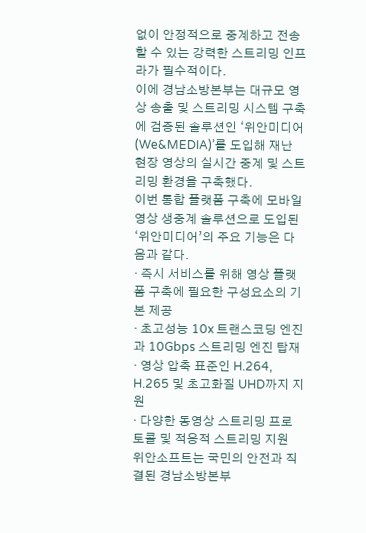없이 안정적으로 중계하고 전송할 수 있는 강력한 스트리밍 인프라가 필수적이다.
이에 경남소방본부는 대규모 영상 송출 및 스트리밍 시스템 구축에 검증된 솔루션인 ‘위안미디어(We&MEDIA)’를 도입해 재난 현장 영상의 실시간 중계 및 스트리밍 환경을 구축했다.
이번 통합 플랫폼 구축에 모바일 영상 생중계 솔루션으로 도입된 ‘위안미디어’의 주요 기능은 다음과 같다.
· 즉시 서비스를 위해 영상 플랫폼 구축에 필요한 구성요소의 기본 제공
· 초고성능 10x 트랜스코딩 엔진과 10Gbps 스트리밍 엔진 탑재
· 영상 압축 표준인 H.264, H.265 및 초고화질 UHD까지 지원
· 다양한 동영상 스트리밍 프로토콜 및 적응적 스트리밍 지원
위안소프트는 국민의 안전과 직결된 경남소방본부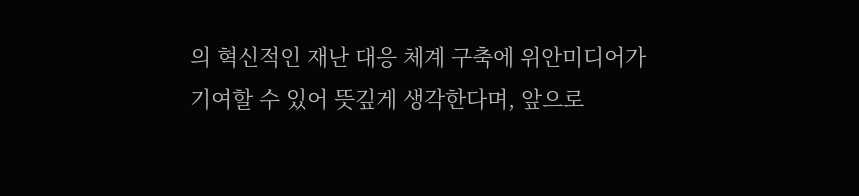의 혁신적인 재난 대응 체계 구축에 위안미디어가 기여할 수 있어 뜻깊게 생각한다며, 앞으로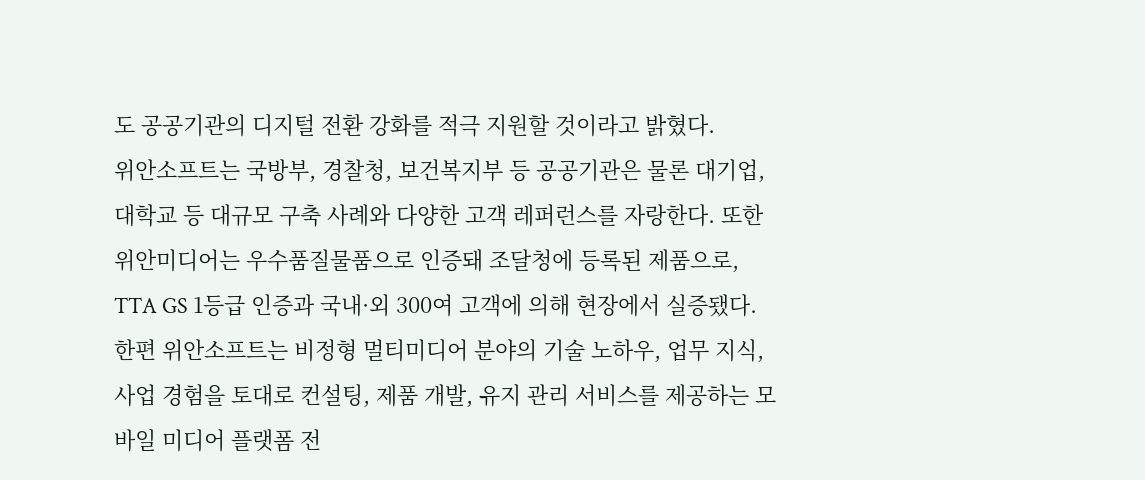도 공공기관의 디지털 전환 강화를 적극 지원할 것이라고 밝혔다.
위안소프트는 국방부, 경찰청, 보건복지부 등 공공기관은 물론 대기업, 대학교 등 대규모 구축 사례와 다양한 고객 레퍼런스를 자랑한다. 또한 위안미디어는 우수품질물품으로 인증돼 조달청에 등록된 제품으로, TTA GS 1등급 인증과 국내·외 300여 고객에 의해 현장에서 실증됐다.
한편 위안소프트는 비정형 멀티미디어 분야의 기술 노하우, 업무 지식, 사업 경험을 토대로 컨설팅, 제품 개발, 유지 관리 서비스를 제공하는 모바일 미디어 플랫폼 전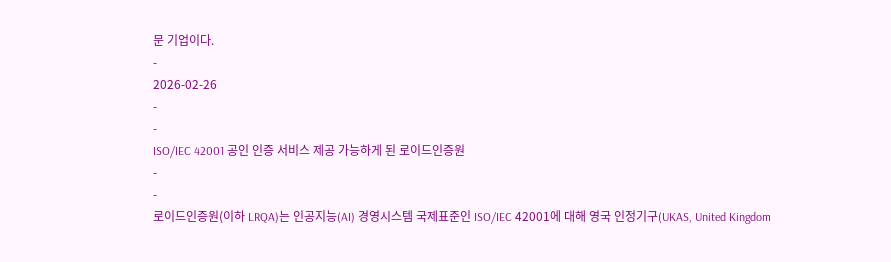문 기업이다.
-
2026-02-26
-
-
ISO/IEC 42001 공인 인증 서비스 제공 가능하게 된 로이드인증원
-
-
로이드인증원(이하 LRQA)는 인공지능(AI) 경영시스템 국제표준인 ISO/IEC 42001에 대해 영국 인정기구(UKAS, United Kingdom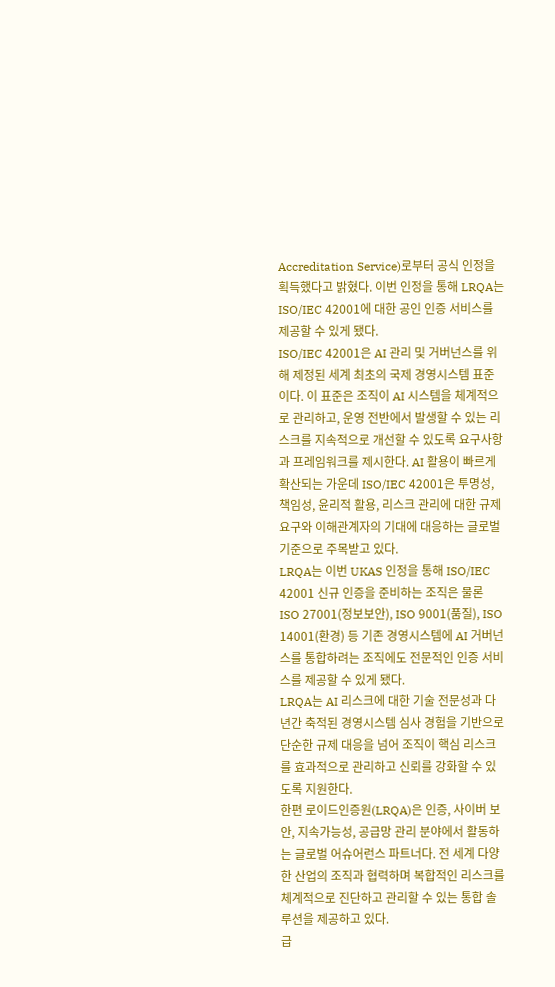Accreditation Service)로부터 공식 인정을 획득했다고 밝혔다. 이번 인정을 통해 LRQA는 ISO/IEC 42001에 대한 공인 인증 서비스를 제공할 수 있게 됐다.
ISO/IEC 42001은 AI 관리 및 거버넌스를 위해 제정된 세계 최초의 국제 경영시스템 표준이다. 이 표준은 조직이 AI 시스템을 체계적으로 관리하고, 운영 전반에서 발생할 수 있는 리스크를 지속적으로 개선할 수 있도록 요구사항과 프레임워크를 제시한다. AI 활용이 빠르게 확산되는 가운데 ISO/IEC 42001은 투명성, 책임성, 윤리적 활용, 리스크 관리에 대한 규제 요구와 이해관계자의 기대에 대응하는 글로벌 기준으로 주목받고 있다.
LRQA는 이번 UKAS 인정을 통해 ISO/IEC 42001 신규 인증을 준비하는 조직은 물론 ISO 27001(정보보안), ISO 9001(품질), ISO 14001(환경) 등 기존 경영시스템에 AI 거버넌스를 통합하려는 조직에도 전문적인 인증 서비스를 제공할 수 있게 됐다.
LRQA는 AI 리스크에 대한 기술 전문성과 다년간 축적된 경영시스템 심사 경험을 기반으로 단순한 규제 대응을 넘어 조직이 핵심 리스크를 효과적으로 관리하고 신뢰를 강화할 수 있도록 지원한다.
한편 로이드인증원(LRQA)은 인증, 사이버 보안, 지속가능성, 공급망 관리 분야에서 활동하는 글로벌 어슈어런스 파트너다. 전 세계 다양한 산업의 조직과 협력하며 복합적인 리스크를 체계적으로 진단하고 관리할 수 있는 통합 솔루션을 제공하고 있다.
급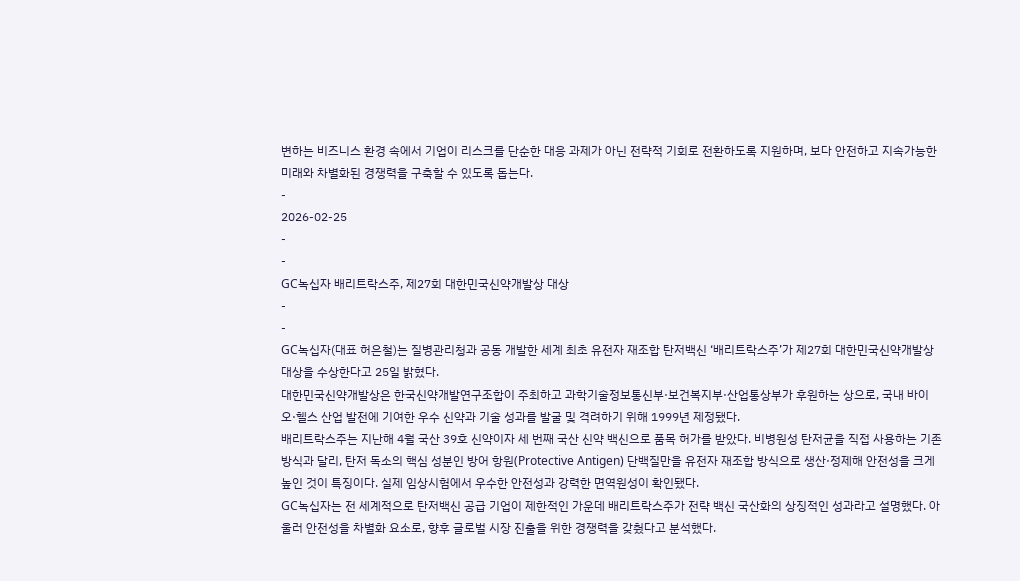변하는 비즈니스 환경 속에서 기업이 리스크를 단순한 대응 과제가 아닌 전략적 기회로 전환하도록 지원하며, 보다 안전하고 지속가능한 미래와 차별화된 경쟁력을 구축할 수 있도록 돕는다.
-
2026-02-25
-
-
GC녹십자 배리트락스주, 제27회 대한민국신약개발상 대상
-
-
GC녹십자(대표 허은철)는 질병관리청과 공동 개발한 세계 최초 유전자 재조합 탄저백신 ‘배리트락스주’가 제27회 대한민국신약개발상 대상을 수상한다고 25일 밝혔다.
대한민국신약개발상은 한국신약개발연구조합이 주최하고 과학기술정보통신부·보건복지부·산업통상부가 후원하는 상으로, 국내 바이오·헬스 산업 발전에 기여한 우수 신약과 기술 성과를 발굴 및 격려하기 위해 1999년 제정됐다.
배리트락스주는 지난해 4월 국산 39호 신약이자 세 번째 국산 신약 백신으로 품목 허가를 받았다. 비병원성 탄저균을 직접 사용하는 기존 방식과 달리, 탄저 독소의 핵심 성분인 방어 항원(Protective Antigen) 단백질만을 유전자 재조합 방식으로 생산·정제해 안전성을 크게 높인 것이 특징이다. 실제 임상시험에서 우수한 안전성과 강력한 면역원성이 확인됐다.
GC녹십자는 전 세계적으로 탄저백신 공급 기업이 제한적인 가운데 배리트락스주가 전략 백신 국산화의 상징적인 성과라고 설명했다. 아울러 안전성을 차별화 요소로, 향후 글로벌 시장 진출을 위한 경쟁력을 갖췄다고 분석했다.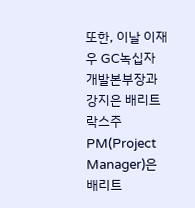또한, 이날 이재우 GC녹십자 개발본부장과 강지은 배리트락스주 PM(Project Manager)은 배리트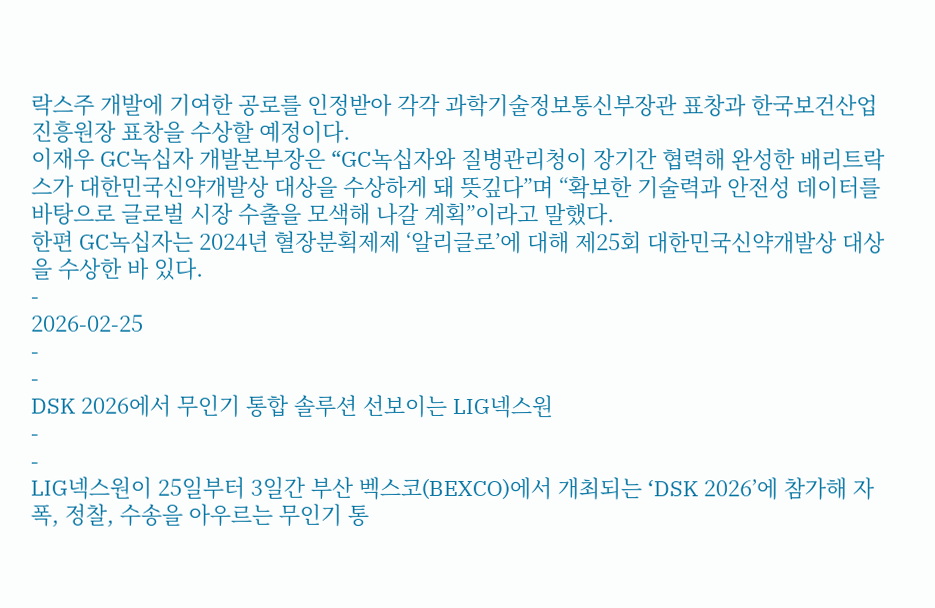락스주 개발에 기여한 공로를 인정받아 각각 과학기술정보통신부장관 표창과 한국보건산업진흥원장 표창을 수상할 예정이다.
이재우 GC녹십자 개발본부장은 “GC녹십자와 질병관리청이 장기간 협력해 완성한 배리트락스가 대한민국신약개발상 대상을 수상하게 돼 뜻깊다”며 “확보한 기술력과 안전성 데이터를 바탕으로 글로벌 시장 수출을 모색해 나갈 계획”이라고 말했다.
한편 GC녹십자는 2024년 혈장분획제제 ‘알리글로’에 대해 제25회 대한민국신약개발상 대상을 수상한 바 있다.
-
2026-02-25
-
-
DSK 2026에서 무인기 통합 솔루션 선보이는 LIG넥스원
-
-
LIG넥스원이 25일부터 3일간 부산 벡스코(BEXCO)에서 개최되는 ‘DSK 2026’에 참가해 자폭, 정찰, 수송을 아우르는 무인기 통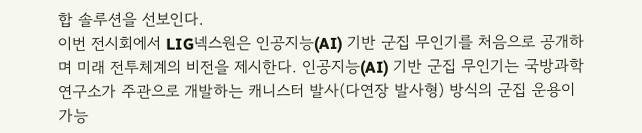합 솔루션을 선보인다.
이번 전시회에서 LIG넥스원은 인공지능(AI) 기반 군집 무인기를 처음으로 공개하며 미래 전투체계의 비전을 제시한다. 인공지능(AI) 기반 군집 무인기는 국방과학연구소가 주관으로 개발하는 캐니스터 발사(다연장 발사형) 방식의 군집 운용이 가능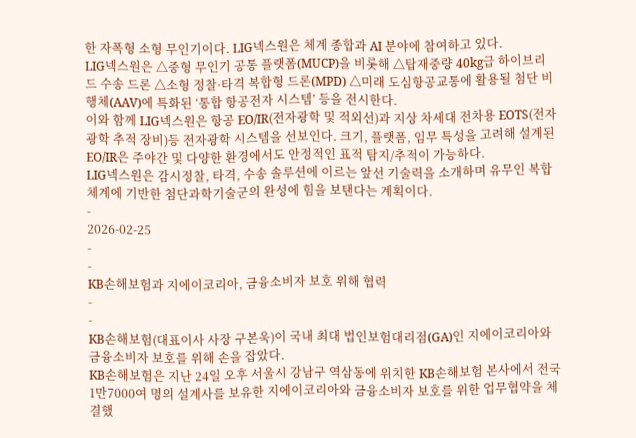한 자폭형 소형 무인기이다. LIG넥스원은 체계 종합과 AI 분야에 참여하고 있다.
LIG넥스원은 △중형 무인기 공통 플랫폼(MUCP)을 비롯해 △탑재중량 40kg급 하이브리드 수송 드론 △소형 정찰·타격 복합형 드론(MPD) △미래 도심항공교통에 활용될 첨단 비행체(AAV)에 특화된 ‘통합 항공전자 시스템’ 등을 전시한다.
이와 함께 LIG넥스원은 항공 EO/IR(전자광학 및 적외선)과 지상 차세대 전차용 EOTS(전자광학 추적 장비)등 전자광학 시스템을 선보인다. 크기, 플랫폼, 임무 특성을 고려해 설계된 EO/IR은 주야간 및 다양한 환경에서도 안정적인 표적 탐지/추적이 가능하다.
LIG넥스원은 감시정찰, 타격, 수송 솔루션에 이르는 앞선 기술력을 소개하며 유무인 복합체계에 기반한 첨단과학기술군의 완성에 힘을 보탠다는 계획이다.
-
2026-02-25
-
-
KB손해보험과 지에이코리아, 금융소비자 보호 위해 협력
-
-
KB손해보험(대표이사 사장 구본욱)이 국내 최대 법인보험대리점(GA)인 지에이코리아와 금융소비자 보호를 위해 손을 잡았다.
KB손해보험은 지난 24일 오후 서울시 강남구 역삼동에 위치한 KB손해보험 본사에서 전국 1만7000여 명의 설계사를 보유한 지에이코리아와 금융소비자 보호를 위한 업무협약을 체결했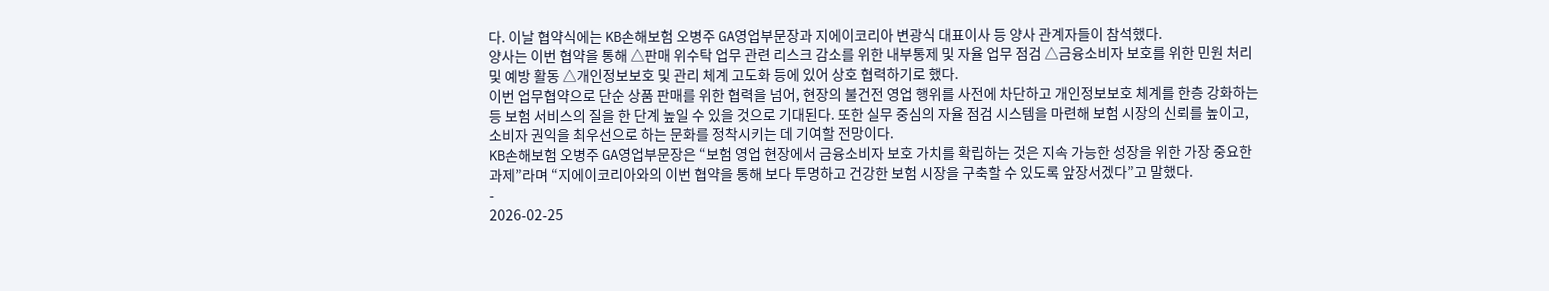다. 이날 협약식에는 KB손해보험 오병주 GA영업부문장과 지에이코리아 변광식 대표이사 등 양사 관계자들이 참석했다.
양사는 이번 협약을 통해 △판매 위수탁 업무 관련 리스크 감소를 위한 내부통제 및 자율 업무 점검 △금융소비자 보호를 위한 민원 처리 및 예방 활동 △개인정보보호 및 관리 체계 고도화 등에 있어 상호 협력하기로 했다.
이번 업무협약으로 단순 상품 판매를 위한 협력을 넘어, 현장의 불건전 영업 행위를 사전에 차단하고 개인정보보호 체계를 한층 강화하는 등 보험 서비스의 질을 한 단계 높일 수 있을 것으로 기대된다. 또한 실무 중심의 자율 점검 시스템을 마련해 보험 시장의 신뢰를 높이고, 소비자 권익을 최우선으로 하는 문화를 정착시키는 데 기여할 전망이다.
KB손해보험 오병주 GA영업부문장은 “보험 영업 현장에서 금융소비자 보호 가치를 확립하는 것은 지속 가능한 성장을 위한 가장 중요한 과제”라며 “지에이코리아와의 이번 협약을 통해 보다 투명하고 건강한 보험 시장을 구축할 수 있도록 앞장서겠다”고 말했다.
-
2026-02-25